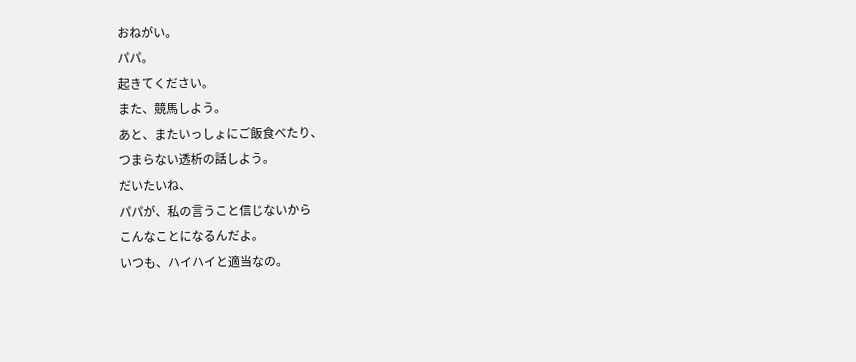おねがい。
パパ。
起きてください。
また、競馬しよう。
あと、またいっしょにご飯食べたり、
つまらない透析の話しよう。
だいたいね、
パパが、私の言うこと信じないから
こんなことになるんだよ。
いつも、ハイハイと適当なの。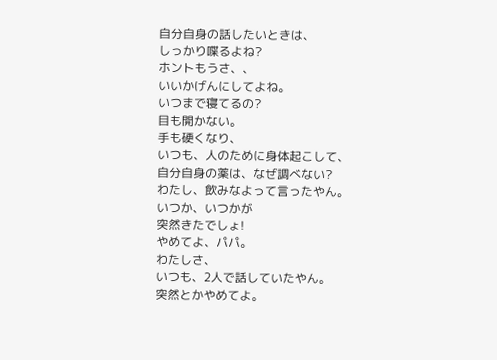自分自身の話したいときは、
しっかり喋るよね?
ホントもうさ、、
いいかげんにしてよね。
いつまで寝てるの?
目も開かない。
手も硬くなり、
いつも、人のために身体起こして、
自分自身の薬は、なぜ調べない?
わたし、飲みなよって言ったやん。
いつか、いつかが
突然きたでしょ!
やめてよ、パパ。
わたしさ、
いつも、2人で話していたやん。
突然とかやめてよ。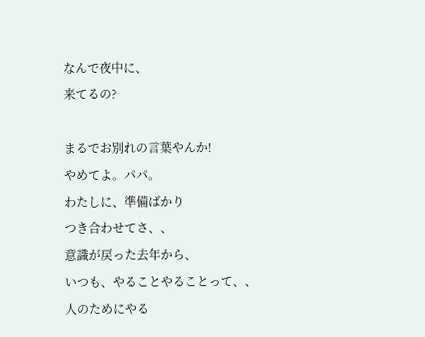なんで夜中に、
来てるの?

まるでお別れの言葉やんか!
やめてよ。パパ。
わたしに、準備ばかり
つき合わせてさ、、
意識が戻った去年から、
いつも、やることやることって、、
人のためにやる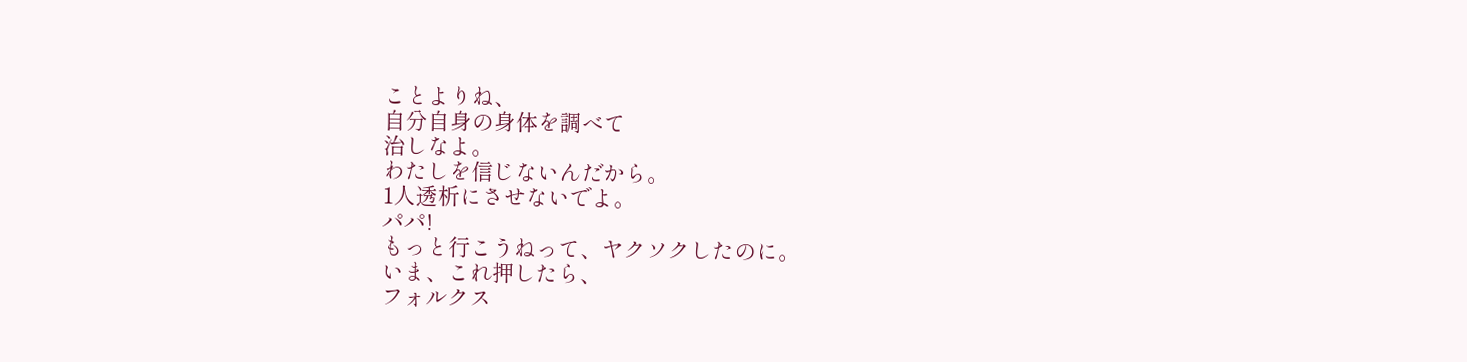ことよりね、
自分自身の身体を調べて
治しなよ。
わたしを信じないんだから。
1人透析にさせないでよ。
パパ!
もっと行こうねって、ヤクソクしたのに。
いま、これ押したら、
フォルクス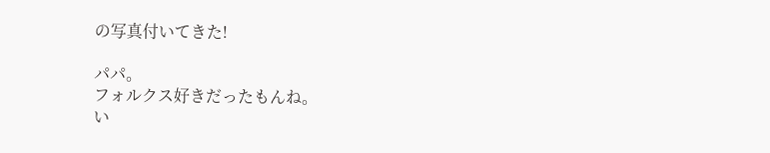の写真付いてきた!

パパ。
フォルクス好きだったもんね。
い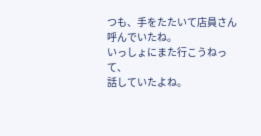つも、手をたたいて店員さん
呼んでいたね。
いっしょにまた行こうねって、
話していたよね。